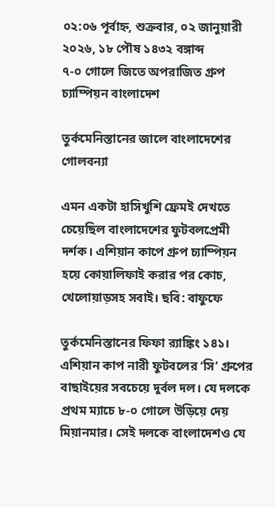০২:০৬ পূর্বাহ্ন, শুক্রবার, ০২ জানুয়ারী ২০২৬, ১৮ পৌষ ১৪৩২ বঙ্গাব্দ
৭-০ গোলে জিতে অপরাজিত গ্রুপ চ্যাম্পিয়ন বাংলাদেশ

তুর্কমেনিস্তানের জালে বাংলাদেশের গোলবন্যা

এমন একটা হাসিখুশি ফ্রেমই দেখতে চেয়েছিল বাংলাদেশের ফুটবলপ্রেমী দর্শক। এশিয়ান কাপে গ্রুপ চ্যাম্পিয়ন হয়ে কোয়ালিফাই করার পর কোচ, খেলোয়াড়সহ সবাই। ছবি: বাফুফে

তুর্কমেনিস্তানের ফিফা র‌্যাঙ্কিং ১৪১। এশিয়ান কাপ নারী ফুটবলের ‘সি’ গ্রুপের বাছাইয়ের সবচেয়ে দুর্বল দল। যে দলকে প্রথম ম্যাচে ৮-০ গোলে উড়িয়ে দেয় মিয়ানমার। সেই দলকে বাংলাদেশও যে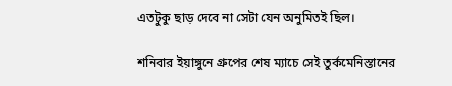এতটুকু ছাড় দেবে না সেটা যেন অনুমিতই ছিল।

শনিবার ইয়াঙ্গুনে গ্রুপের শেষ ম্যাচে সেই তুর্কমেনিস্তানের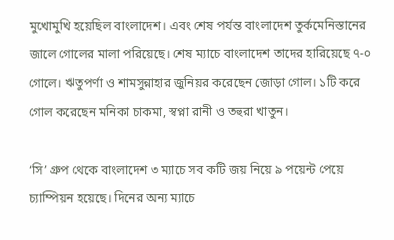মুখোমুখি হয়েছিল বাংলাদেশ। এবং শেষ পর্যন্ত বাংলাদেশ তুর্কমেনিস্তানের জালে গোলের মালা পরিয়েছে। শেষ ম্যাচে বাংলাদেশ তাদের হারিয়েছে ৭-০ গোলে। ঋতুপর্ণা ও শামসুন্নাহার জুনিয়র করেছেন জোড়া গোল। ১টি করে গোল করেছেন মনিকা চাকমা, স্বপ্না রানী ও তহুরা খাতুন।

‘সি’ গ্রুপ থেকে বাংলাদেশ ৩ ম্যাচে সব কটি জয় নিয়ে ৯ পয়েন্ট পেয়ে চ্যাম্পিয়ন হয়েছে। দিনের অন্য ম্যাচে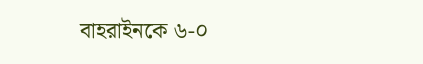বাহরাইনকে ৬-০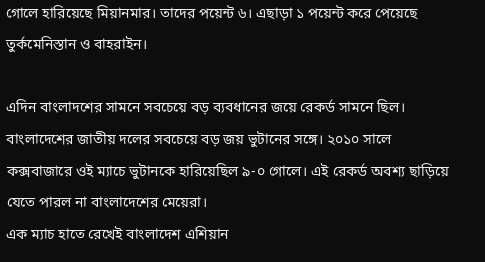গোলে হারিয়েছে মিয়ানমার। তাদের পয়েন্ট ৬। এছাড়া ১ পয়েন্ট করে পেয়েছে তুর্কমেনিস্তান ও বাহরাইন।

এদিন বাংলাদশের সামনে সবচেয়ে বড় ব্যবধানের জয়ে রেকর্ড সামনে ছিল। বাংলাদেশের জাতীয় দলের সবচেয়ে বড় জয় ভুটানের সঙ্গে। ২০১০ সালে কক্সবাজারে ওই ম্যাচে ভুটানকে হারিয়েছিল ৯-০ গোলে। এই রেকর্ড অবশ্য ছাড়িয়ে যেতে পারল না বাংলাদেশের মেয়েরা।
এক ম্যাচ হাতে রেখেই বাংলাদেশ এশিয়ান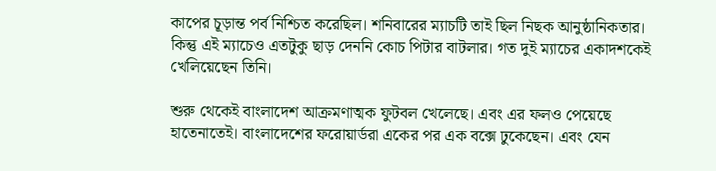কাপের চূড়ান্ত পর্ব নিশ্চিত করেছিল। শনিবারের ম্যাচটি তাই ছিল নিছক আনুষ্ঠানিকতার। কিন্তু এই ম্যাচেও এতটুকু ছাড় দেননি কোচ পিটার বাটলার। গত দুই ম্যাচের একাদশকেই খেলিয়েছেন তিনি।

শুরু থেকেই বাংলাদেশ আক্রমণাত্মক ফুটবল খেলেছে। এবং এর ফলও পেয়েছে হাতেনাতেই। বাংলাদেশের ফরোয়ার্ডরা একের পর এক বক্সে ঢুকেছেন। এবং যেন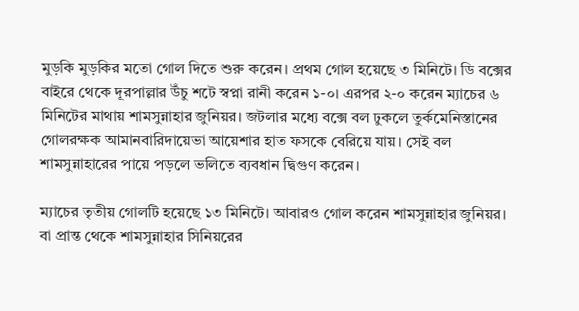মুড়কি মুড়কির মতো গোল দিতে শুরু করেন। প্রথম গোল হয়েছে ৩ মিনিটে। ডি বক্সের বাইরে থেকে দূরপাল্লার উঁচু শটে স্বপ্না রানী করেন ১-০। এরপর ২-০ করেন ম্যাচের ৬ মিনিটের মাথায় শামসুন্নাহার জুনিয়র। জটলার মধ্যে বক্সে বল ঢুকলে তুর্কমেনিস্তানের গোলরক্ষক আমানবারিদায়েভা আয়েশার হাত ফসকে বেরিয়ে যায়। সেই বল শামসুন্নাহারের পায়ে পড়লে ভলিতে ব্যবধান দ্বিগুণ করেন।

ম্যাচের তৃতীয় গোলটি হয়েছে ১৩ মিনিটে। আবারও গোল করেন শামসুন্নাহার জুনিয়র। বা প্রান্ত থেকে শামসুন্নাহার সিনিয়রের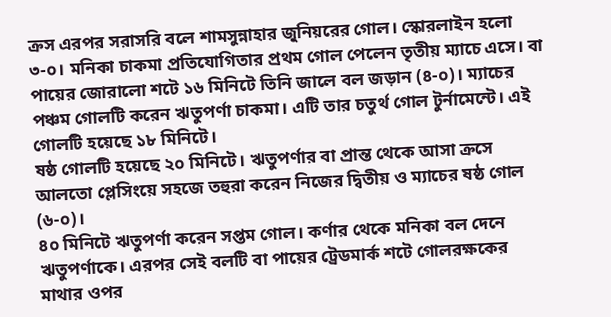ক্রস এরপর সরাসরি বলে শামসুন্নাহার জুনিয়রের গোল। স্কোরলাইন হলো ৩-০। মনিকা চাকমা প্রতিযোগিতার প্রথম গোল পেলেন তৃতীয় ম্যাচে এসে। বা পায়ের জোরালো শটে ১৬ মিনিটে তিনি জালে বল জড়ান (৪-০)। ম্যাচের পঞ্চম গোলটি করেন ঋতুপর্ণা চাকমা। এটি তার চতুর্থ গোল টুর্নামেন্টে। এই গোলটি হয়েছে ১৮ মিনিটে।
ষষ্ঠ গোলটি হয়েছে ২০ মিনিটে। ঋতুপর্ণার বা প্রান্ত থেকে আসা ক্রসে আলতো প্লেসিংয়ে সহজে তহুরা করেন নিজের দ্বিতীয় ও ম্যাচের ষষ্ঠ গোল (৬-০)।
৪০ মিনিটে ঋতুপর্ণা করেন সপ্তম গোল। কর্ণার থেকে মনিকা বল দেনে ঋতুপর্ণাকে। এরপর সেই বলটি বা পায়ের ট্রেডমার্ক শটে গোলরক্ষকের মাথার ওপর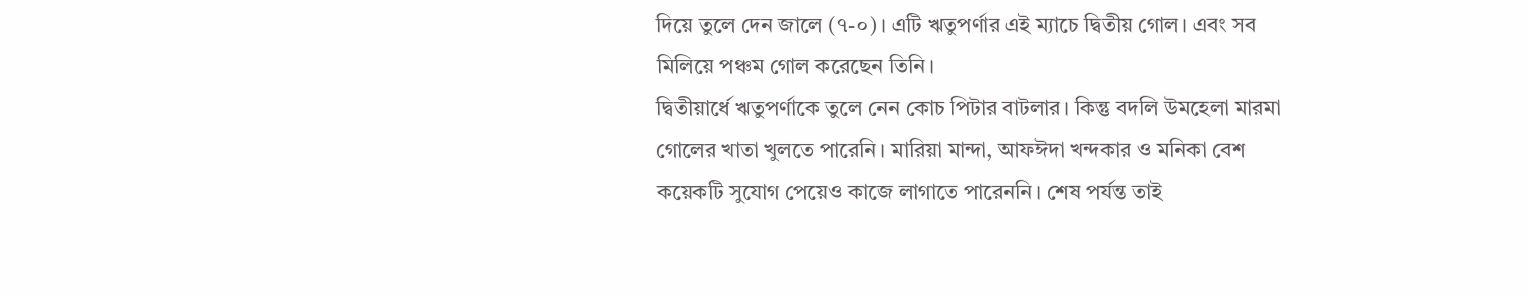দিয়ে তুলে দেন জালে (৭-০)। এটি ঋতুপর্ণার এই ম্যাচে দ্বিতীয় গোল। এবং সব মিলিয়ে পঞ্চম গোল করেছেন তিনি।
দ্বিতীয়ার্ধে ঋতুপর্ণাকে তুলে নেন কোচ পিটার বাটলার। কিন্তু বদলি উমহেলা মারমা গোলের খাতা খুলতে পারেনি। মারিয়া মান্দা, আফঈদা খন্দকার ও মনিকা বেশ কয়েকটি সুযোগ পেয়েও কাজে লাগাতে পারেননি। শেষ পর্যন্ত তাই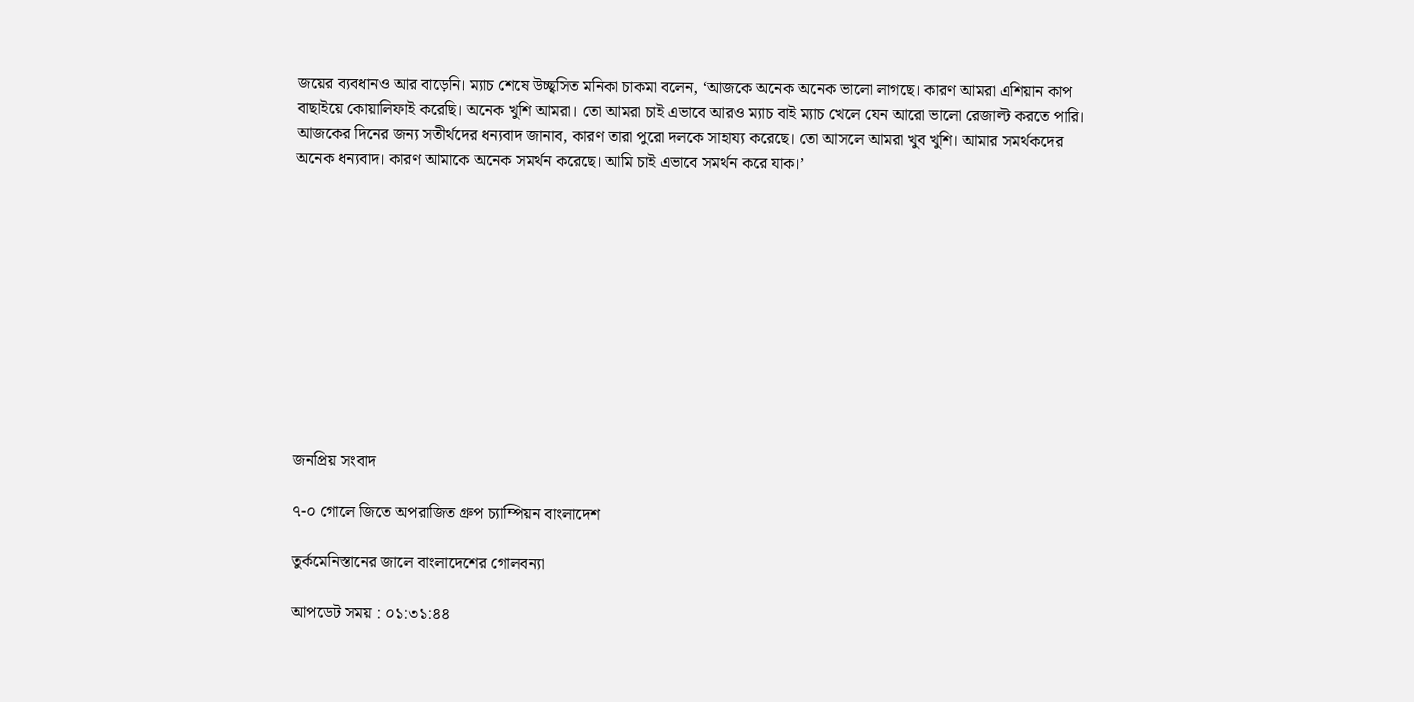জয়ের ব্যবধানও আর বাড়েনি। ম্যাচ শেষে উচ্ছ্বসিত মনিকা চাকমা বলেন, ‘আজকে অনেক অনেক ভালো লাগছে। কারণ আমরা এশিয়ান কাপ বাছাইয়ে কোয়ালিফাই করেছি। অনেক খুশি আমরা। তো আমরা চাই এভাবে আরও ম্যাচ বাই ম্যাচ খেলে যেন আরো ভালো রেজাল্ট করতে পারি। আজকের দিনের জন্য সতীর্থদের ধন্যবাদ জানাব, কারণ তারা পুরো দলকে সাহায্য করেছে। তো আসলে আমরা খুব খুশি। আমার সমর্থকদের অনেক ধন্যবাদ। কারণ আমাকে অনেক সমর্থন করেছে। আমি চাই এভাবে সমর্থন করে যাক।’











জনপ্রিয় সংবাদ

৭-০ গোলে জিতে অপরাজিত গ্রুপ চ্যাম্পিয়ন বাংলাদেশ

তুর্কমেনিস্তানের জালে বাংলাদেশের গোলবন্যা

আপডেট সময় : ০১:৩১:৪৪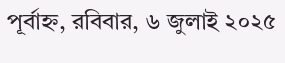পূর্বাহ্ন, রবিবার, ৬ জুলাই ২০২৫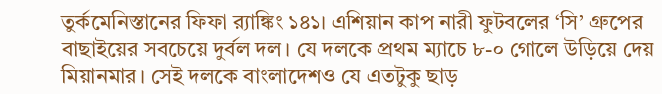তুর্কমেনিস্তানের ফিফা র‌্যাঙ্কিং ১৪১। এশিয়ান কাপ নারী ফুটবলের ‘সি’ গ্রুপের বাছাইয়ের সবচেয়ে দুর্বল দল। যে দলকে প্রথম ম্যাচে ৮-০ গোলে উড়িয়ে দেয় মিয়ানমার। সেই দলকে বাংলাদেশও যে এতটুকু ছাড়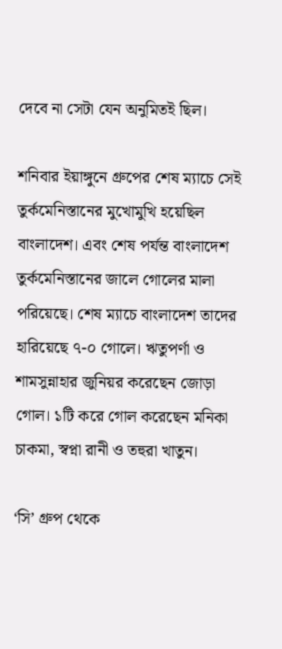দেবে না সেটা যেন অনুমিতই ছিল।

শনিবার ইয়াঙ্গুনে গ্রুপের শেষ ম্যাচে সেই তুর্কমেনিস্তানের মুখোমুখি হয়েছিল বাংলাদেশ। এবং শেষ পর্যন্ত বাংলাদেশ তুর্কমেনিস্তানের জালে গোলের মালা পরিয়েছে। শেষ ম্যাচে বাংলাদেশ তাদের হারিয়েছে ৭-০ গোলে। ঋতুপর্ণা ও শামসুন্নাহার জুনিয়র করেছেন জোড়া গোল। ১টি করে গোল করেছেন মনিকা চাকমা, স্বপ্না রানী ও তহুরা খাতুন।

‘সি’ গ্রুপ থেকে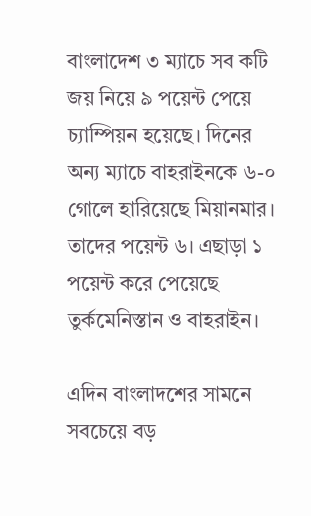বাংলাদেশ ৩ ম্যাচে সব কটি জয় নিয়ে ৯ পয়েন্ট পেয়ে চ্যাম্পিয়ন হয়েছে। দিনের অন্য ম্যাচে বাহরাইনকে ৬-০ গোলে হারিয়েছে মিয়ানমার। তাদের পয়েন্ট ৬। এছাড়া ১ পয়েন্ট করে পেয়েছে তুর্কমেনিস্তান ও বাহরাইন।

এদিন বাংলাদশের সামনে সবচেয়ে বড়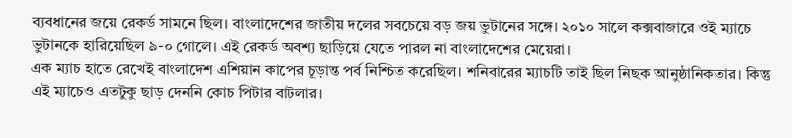ব্যবধানের জয়ে রেকর্ড সামনে ছিল। বাংলাদেশের জাতীয় দলের সবচেয়ে বড় জয় ভুটানের সঙ্গে। ২০১০ সালে কক্সবাজারে ওই ম্যাচে ভুটানকে হারিয়েছিল ৯-০ গোলে। এই রেকর্ড অবশ্য ছাড়িয়ে যেতে পারল না বাংলাদেশের মেয়েরা।
এক ম্যাচ হাতে রেখেই বাংলাদেশ এশিয়ান কাপের চূড়ান্ত পর্ব নিশ্চিত করেছিল। শনিবারের ম্যাচটি তাই ছিল নিছক আনুষ্ঠানিকতার। কিন্তু এই ম্যাচেও এতটুকু ছাড় দেননি কোচ পিটার বাটলার।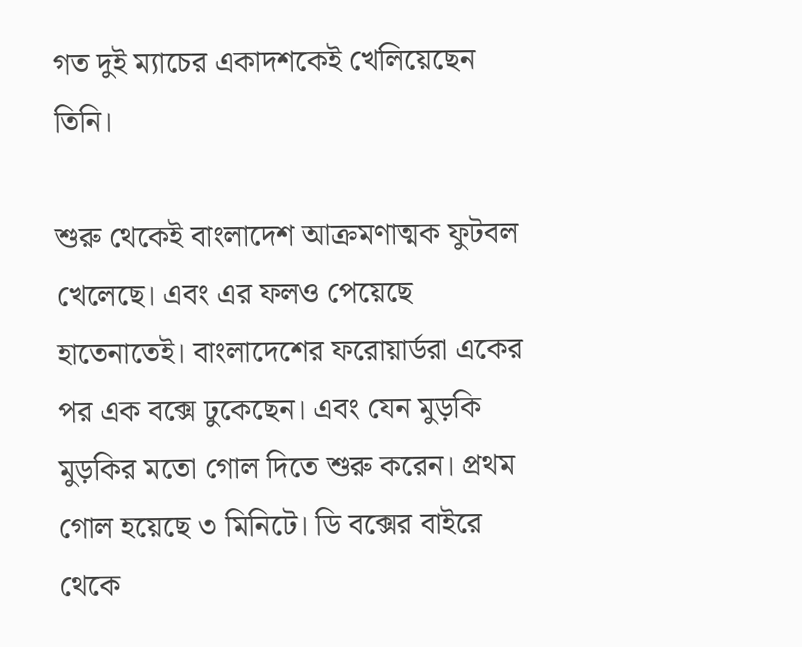গত দুই ম্যাচের একাদশকেই খেলিয়েছেন তিনি।

শুরু থেকেই বাংলাদেশ আক্রমণাত্মক ফুটবল খেলেছে। এবং এর ফলও পেয়েছে হাতেনাতেই। বাংলাদেশের ফরোয়ার্ডরা একের পর এক বক্সে ঢুকেছেন। এবং যেন মুড়কি মুড়কির মতো গোল দিতে শুরু করেন। প্রথম গোল হয়েছে ৩ মিনিটে। ডি বক্সের বাইরে থেকে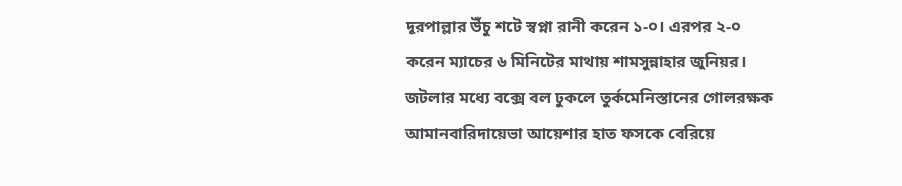দূরপাল্লার উঁচু শটে স্বপ্না রানী করেন ১-০। এরপর ২-০ করেন ম্যাচের ৬ মিনিটের মাথায় শামসুন্নাহার জুনিয়র। জটলার মধ্যে বক্সে বল ঢুকলে তুর্কমেনিস্তানের গোলরক্ষক আমানবারিদায়েভা আয়েশার হাত ফসকে বেরিয়ে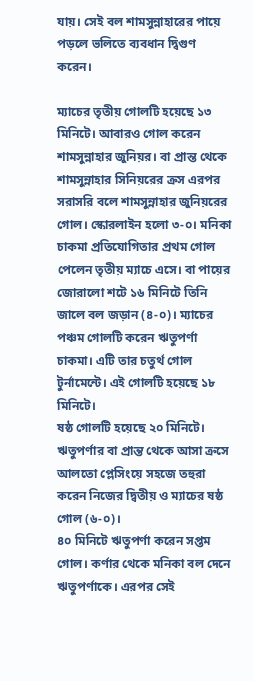যায়। সেই বল শামসুন্নাহারের পায়ে পড়লে ভলিতে ব্যবধান দ্বিগুণ করেন।

ম্যাচের তৃতীয় গোলটি হয়েছে ১৩ মিনিটে। আবারও গোল করেন শামসুন্নাহার জুনিয়র। বা প্রান্ত থেকে শামসুন্নাহার সিনিয়রের ক্রস এরপর সরাসরি বলে শামসুন্নাহার জুনিয়রের গোল। স্কোরলাইন হলো ৩-০। মনিকা চাকমা প্রতিযোগিতার প্রথম গোল পেলেন তৃতীয় ম্যাচে এসে। বা পায়ের জোরালো শটে ১৬ মিনিটে তিনি জালে বল জড়ান (৪-০)। ম্যাচের পঞ্চম গোলটি করেন ঋতুপর্ণা চাকমা। এটি তার চতুর্থ গোল টুর্নামেন্টে। এই গোলটি হয়েছে ১৮ মিনিটে।
ষষ্ঠ গোলটি হয়েছে ২০ মিনিটে। ঋতুপর্ণার বা প্রান্ত থেকে আসা ক্রসে আলতো প্লেসিংয়ে সহজে তহুরা করেন নিজের দ্বিতীয় ও ম্যাচের ষষ্ঠ গোল (৬-০)।
৪০ মিনিটে ঋতুপর্ণা করেন সপ্তম গোল। কর্ণার থেকে মনিকা বল দেনে ঋতুপর্ণাকে। এরপর সেই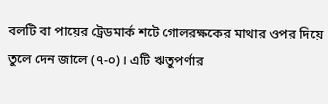বলটি বা পায়ের ট্রেডমার্ক শটে গোলরক্ষকের মাথার ওপর দিয়ে তুলে দেন জালে (৭-০)। এটি ঋতুপর্ণার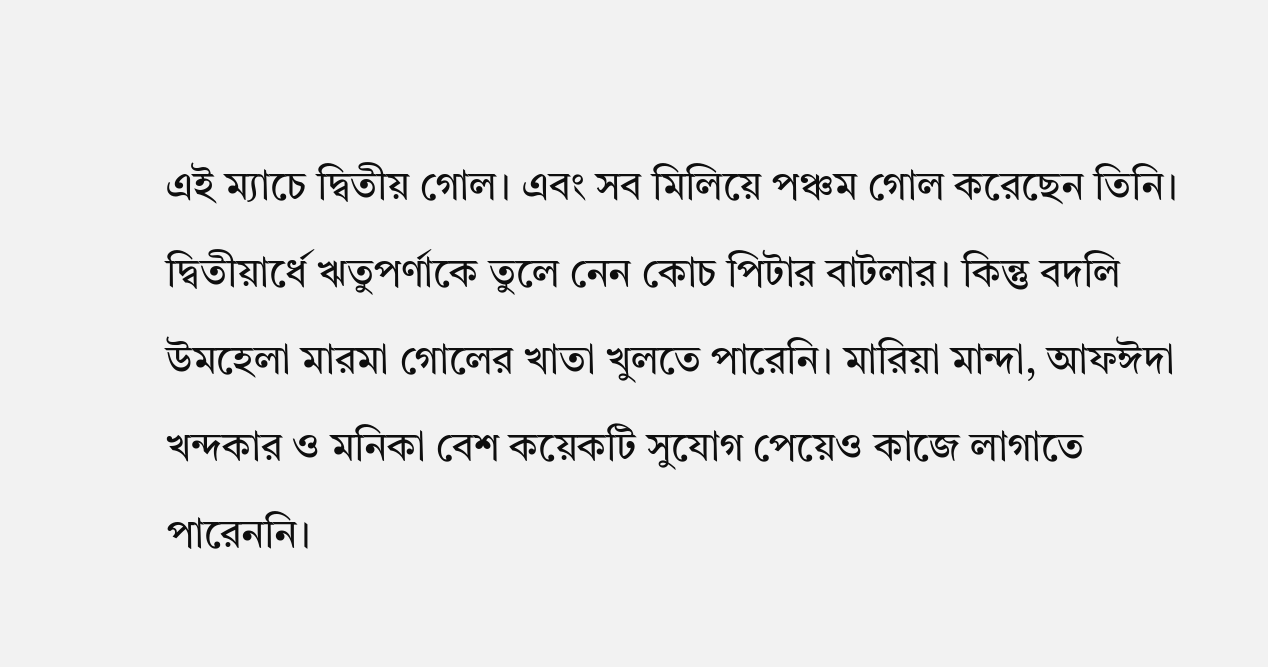এই ম্যাচে দ্বিতীয় গোল। এবং সব মিলিয়ে পঞ্চম গোল করেছেন তিনি।
দ্বিতীয়ার্ধে ঋতুপর্ণাকে তুলে নেন কোচ পিটার বাটলার। কিন্তু বদলি উমহেলা মারমা গোলের খাতা খুলতে পারেনি। মারিয়া মান্দা, আফঈদা খন্দকার ও মনিকা বেশ কয়েকটি সুযোগ পেয়েও কাজে লাগাতে পারেননি।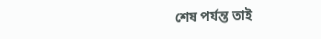শেষ পর্যন্ত তাই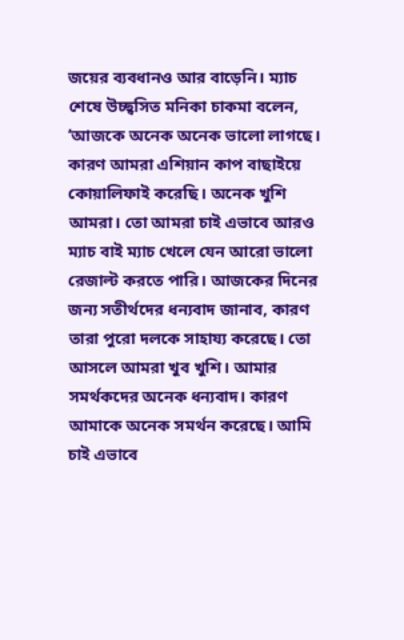জয়ের ব্যবধানও আর বাড়েনি। ম্যাচ শেষে উচ্ছ্বসিত মনিকা চাকমা বলেন, ‘আজকে অনেক অনেক ভালো লাগছে। কারণ আমরা এশিয়ান কাপ বাছাইয়ে কোয়ালিফাই করেছি। অনেক খুশি আমরা। তো আমরা চাই এভাবে আরও ম্যাচ বাই ম্যাচ খেলে যেন আরো ভালো রেজাল্ট করতে পারি। আজকের দিনের জন্য সতীর্থদের ধন্যবাদ জানাব, কারণ তারা পুরো দলকে সাহায্য করেছে। তো আসলে আমরা খুব খুশি। আমার সমর্থকদের অনেক ধন্যবাদ। কারণ আমাকে অনেক সমর্থন করেছে। আমি চাই এভাবে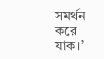সমর্থন করে যাক।’